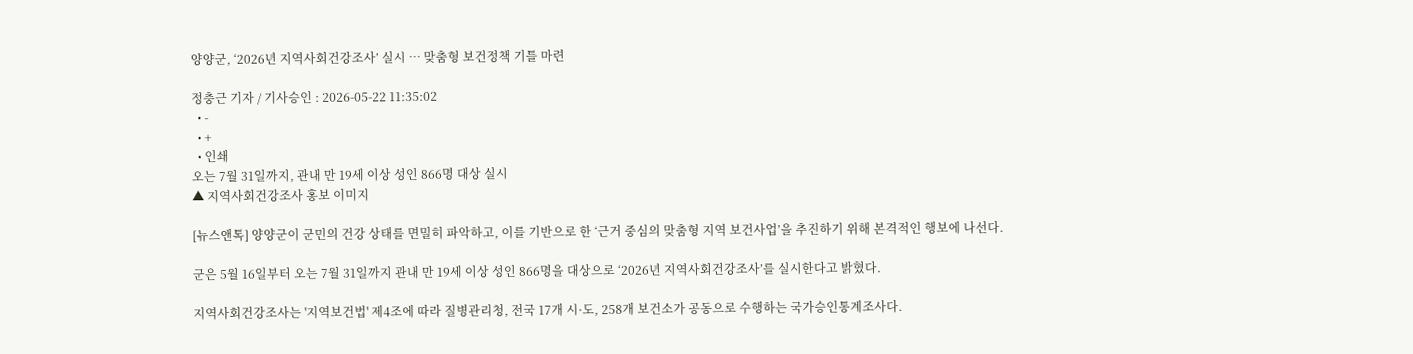양양군, ‘2026년 지역사회건강조사’ 실시 … 맞춤형 보건정책 기틀 마련

정충근 기자 / 기사승인 : 2026-05-22 11:35:02
  • -
  • +
  • 인쇄
오는 7월 31일까지, 관내 만 19세 이상 성인 866명 대상 실시
▲ 지역사회건강조사 홍보 이미지

[뉴스앤톡] 양양군이 군민의 건강 상태를 면밀히 파악하고, 이를 기반으로 한 ‘근거 중심의 맞춤형 지역 보건사업’을 추진하기 위해 본격적인 행보에 나선다.

군은 5월 16일부터 오는 7월 31일까지 관내 만 19세 이상 성인 866명을 대상으로 ‘2026년 지역사회건강조사’를 실시한다고 밝혔다.

지역사회건강조사는 '지역보건법' 제4조에 따라 질병관리청, 전국 17개 시·도, 258개 보건소가 공동으로 수행하는 국가승인통계조사다.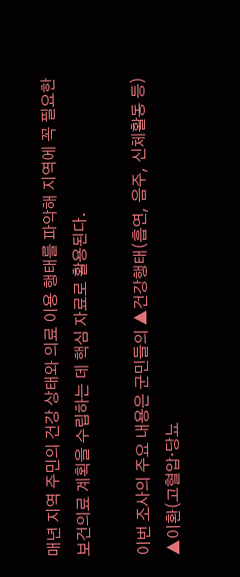매년 지역 주민의 건강 상태와 의료 이용 행태를 파악해 지역에 꼭 필요한 보건의료 계획을 수립하는 데 핵심 자료로 활용된다.

이번 조사의 주요 내용은 군민들의 ▲건강행태(흡연, 음주, 신체활동 등) ▲이환(고혈압·당뇨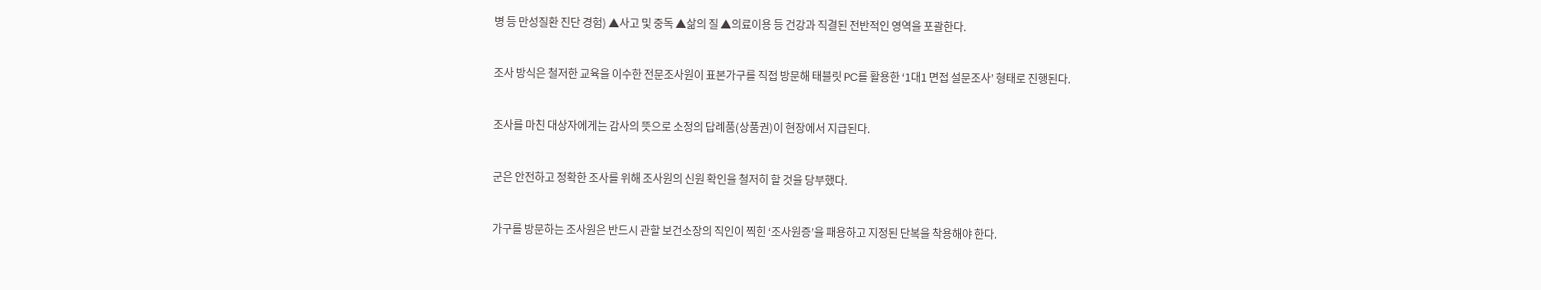병 등 만성질환 진단 경험) ▲사고 및 중독 ▲삶의 질 ▲의료이용 등 건강과 직결된 전반적인 영역을 포괄한다.

조사 방식은 철저한 교육을 이수한 전문조사원이 표본가구를 직접 방문해 태블릿 PC를 활용한 ‘1대1 면접 설문조사’ 형태로 진행된다.

조사를 마친 대상자에게는 감사의 뜻으로 소정의 답례품(상품권)이 현장에서 지급된다.

군은 안전하고 정확한 조사를 위해 조사원의 신원 확인을 철저히 할 것을 당부했다.

가구를 방문하는 조사원은 반드시 관할 보건소장의 직인이 찍힌 ‘조사원증’을 패용하고 지정된 단복을 착용해야 한다.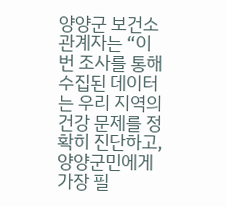양양군 보건소 관계자는 “이번 조사를 통해 수집된 데이터는 우리 지역의 건강 문제를 정확히 진단하고, 양양군민에게 가장 필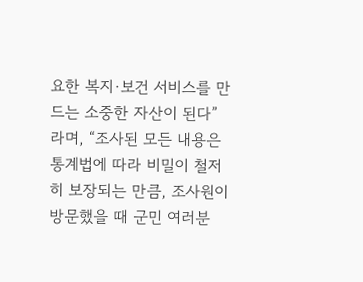요한 복지·보건 서비스를 만드는 소중한 자산이 된다”라며, “조사된 모든 내용은 통계법에 따라 비밀이 철저히 보장되는 만큼, 조사원이 방문했을 때 군민 여러분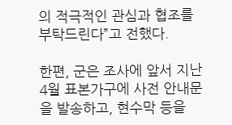의 적극적인 관심과 협조를 부탁드린다”고 전했다.

한편, 군은 조사에 앞서 지난 4월 표본가구에 사전 안내문을 발송하고, 현수막 등을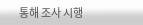통해 조사 시행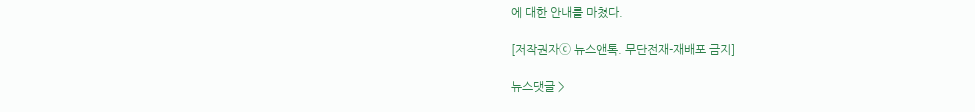에 대한 안내를 마쳤다.

[저작권자ⓒ 뉴스앤톡. 무단전재-재배포 금지]

뉴스댓글 >